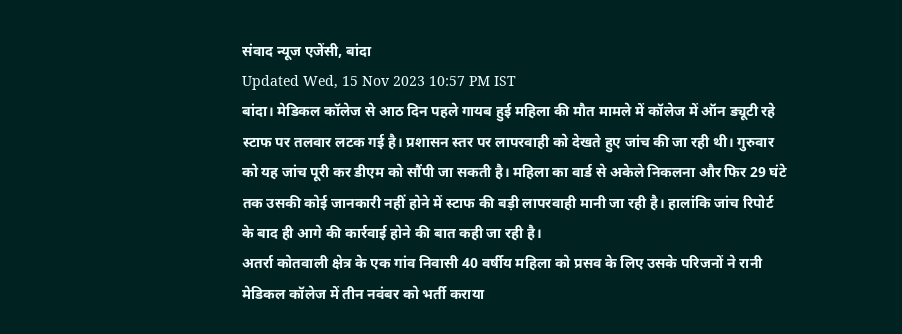संवाद न्यूज एजेंसी, बांदा
Updated Wed, 15 Nov 2023 10:57 PM IST
बांदा। मेडिकल कॉलेज से आठ दिन पहले गायब हुई महिला की मौत मामले में कॉलेज में ऑन ड्यूटी रहे स्टाफ पर तलवार लटक गई है। प्रशासन स्तर पर लापरवाही को देखते हुए जांच की जा रही थी। गुरुवार को यह जांच पूरी कर डीएम को सौंपी जा सकती है। महिला का वार्ड से अकेले निकलना और फिर 29 घंटे तक उसकी कोई जानकारी नहीं होने में स्टाफ की बड़ी लापरवाही मानी जा रही है। हालांकि जांच रिपोर्ट के बाद ही आगे की कार्रवाई होने की बात कही जा रही है।
अतर्रा कोतवाली क्षेत्र के एक गांव निवासी 40 वर्षीय महिला को प्रसव के लिए उसके परिजनों ने रानी मेडिकल कॉलेज में तीन नवंबर को भर्ती कराया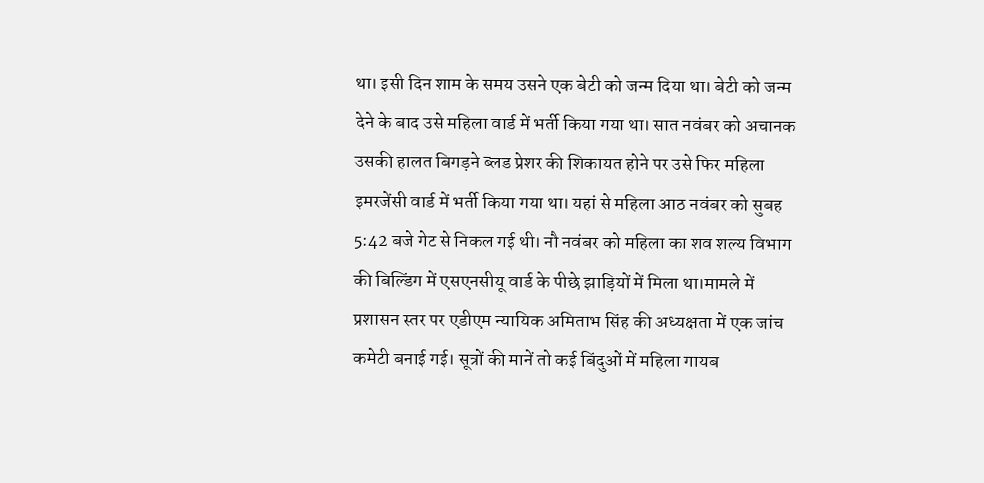था। इसी दिन शाम के समय उसने एक बेटी को जन्म दिया था। बेटी को जन्म देने के बाद उसे महिला वार्ड में भर्ती किया गया था। सात नवंबर को अचानक उसकी हालत बिगड़ने ब्लड प्रेशर की शिकायत होने पर उसे फिर महिला इमरजेंसी वार्ड में भर्ती किया गया था। यहां से महिला आठ नवंबर को सुबह 5:42 बजे गेट से निकल गई थी। नौ नवंबर को महिला का शव शल्य विभाग की बिल्डिंग में एसएनसीयू वार्ड के पीछे झाड़ियों में मिला था।मामले में प्रशासन स्तर पर एडीएम न्यायिक अमिताभ सिंह की अध्यक्षता में एक जांच कमेटी बनाई गई। सूत्रों की मानें तो कई बिंदुओं में महिला गायब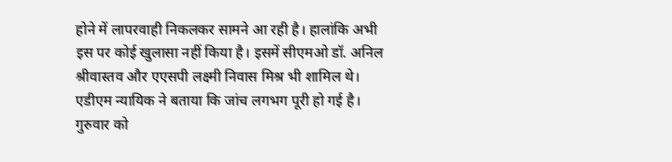होने में लापरवाही निकलकर सामने आ रही है। हालांकि अभी इस पर कोई खुलासा नहीं किया है। इसमें सीएमओ डॉ. अनिल श्रीवास्तव और एएसपी लक्ष्मी निवास मिश्र भी शामिल थे। एडीएम न्यायिक ने बताया कि जांच लगभग पूरी हो गई है। गुरुवार को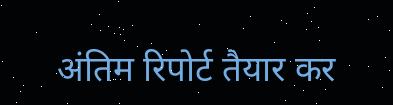अंतिम रिपोर्ट तैयार कर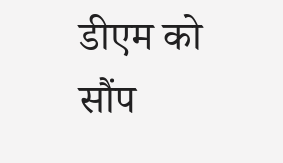डीएम को सौंप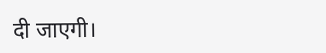दी जाएगी।